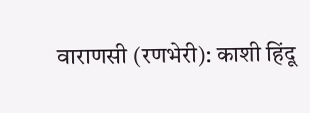वाराणसी (रणभेरी): काशी हिंदू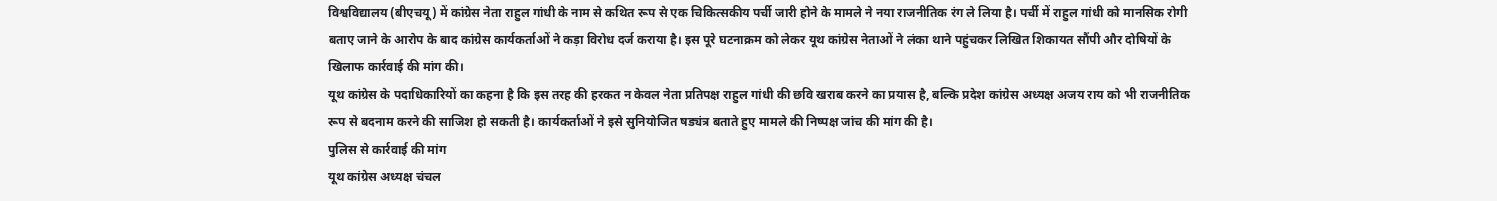विश्वविद्यालय (बीएचयू) में कांग्रेस नेता राहुल गांधी के नाम से कथित रूप से एक चिकित्सकीय पर्ची जारी होने के मामले ने नया राजनीतिक रंग ले लिया है। पर्ची में राहुल गांधी को मानसिक रोगी बताए जाने के आरोप के बाद कांग्रेस कार्यकर्ताओं ने कड़ा विरोध दर्ज कराया है। इस पूरे घटनाक्रम को लेकर यूथ कांग्रेस नेताओं ने लंका थाने पहुंचकर लिखित शिकायत सौंपी और दोषियों के खिलाफ कार्रवाई की मांग की।
यूथ कांग्रेस के पदाधिकारियों का कहना है कि इस तरह की हरकत न केवल नेता प्रतिपक्ष राहुल गांधी की छवि खराब करने का प्रयास है, बल्कि प्रदेश कांग्रेस अध्यक्ष अजय राय को भी राजनीतिक रूप से बदनाम करने की साजिश हो सकती है। कार्यकर्ताओं ने इसे सुनियोजित षड्यंत्र बताते हुए मामले की निष्पक्ष जांच की मांग की है।
पुलिस से कार्रवाई की मांग
यूथ कांग्रेस अध्यक्ष चंचल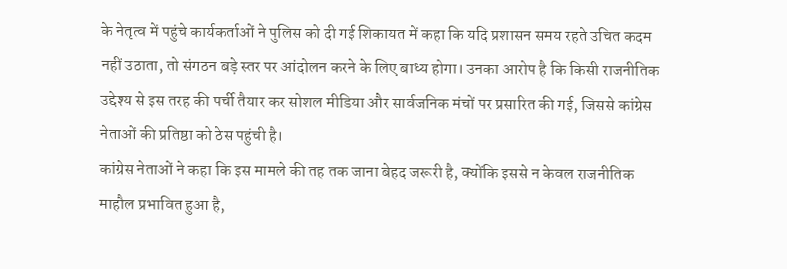के नेतृत्व में पहुंचे कार्यकर्ताओं ने पुलिस को दी गई शिकायत में कहा कि यदि प्रशासन समय रहते उचित कदम नहीं उठाता, तो संगठन बड़े स्तर पर आंदोलन करने के लिए बाध्य होगा। उनका आरोप है कि किसी राजनीतिक उद्देश्य से इस तरह की पर्ची तैयार कर सोशल मीडिया और सार्वजनिक मंचों पर प्रसारित की गई, जिससे कांग्रेस नेताओं की प्रतिष्ठा को ठेस पहुंची है।
कांग्रेस नेताओं ने कहा कि इस मामले की तह तक जाना बेहद जरूरी है, क्योंकि इससे न केवल राजनीतिक माहौल प्रभावित हुआ है,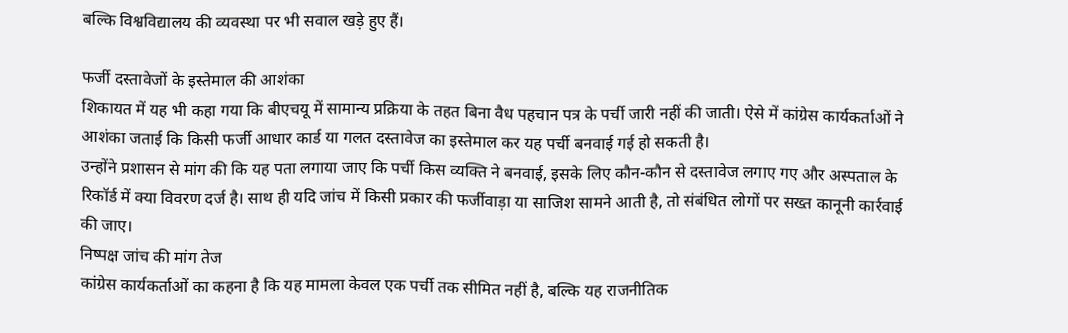बल्कि विश्वविद्यालय की व्यवस्था पर भी सवाल खड़े हुए हैं।

फर्जी दस्तावेजों के इस्तेमाल की आशंका
शिकायत में यह भी कहा गया कि बीएचयू में सामान्य प्रक्रिया के तहत बिना वैध पहचान पत्र के पर्ची जारी नहीं की जाती। ऐसे में कांग्रेस कार्यकर्ताओं ने आशंका जताई कि किसी फर्जी आधार कार्ड या गलत दस्तावेज का इस्तेमाल कर यह पर्ची बनवाई गई हो सकती है।
उन्होंने प्रशासन से मांग की कि यह पता लगाया जाए कि पर्ची किस व्यक्ति ने बनवाई, इसके लिए कौन-कौन से दस्तावेज लगाए गए और अस्पताल के रिकॉर्ड में क्या विवरण दर्ज है। साथ ही यदि जांच में किसी प्रकार की फर्जीवाड़ा या साजिश सामने आती है, तो संबंधित लोगों पर सख्त कानूनी कार्रवाई की जाए।
निष्पक्ष जांच की मांग तेज
कांग्रेस कार्यकर्ताओं का कहना है कि यह मामला केवल एक पर्ची तक सीमित नहीं है, बल्कि यह राजनीतिक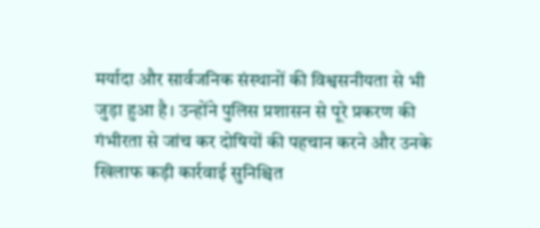मर्यादा और सार्वजनिक संस्थानों की विश्वसनीयता से भी जुड़ा हुआ है। उन्होंने पुलिस प्रशासन से पूरे प्रकरण की गंभीरता से जांच कर दोषियों की पहचान करने और उनके खिलाफ कड़ी कार्रवाई सुनिश्चित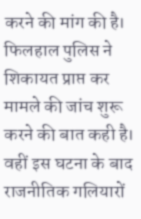करने की मांग की है।
फिलहाल पुलिस ने शिकायत प्राप्त कर मामले की जांच शुरू करने की बात कही है। वहीं इस घटना के बाद राजनीतिक गलियारों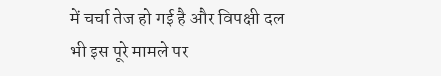में चर्चा तेज हो गई है और विपक्षी दल भी इस पूरे मामले पर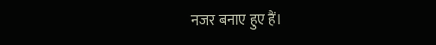नजर बनाए हुए हैं।